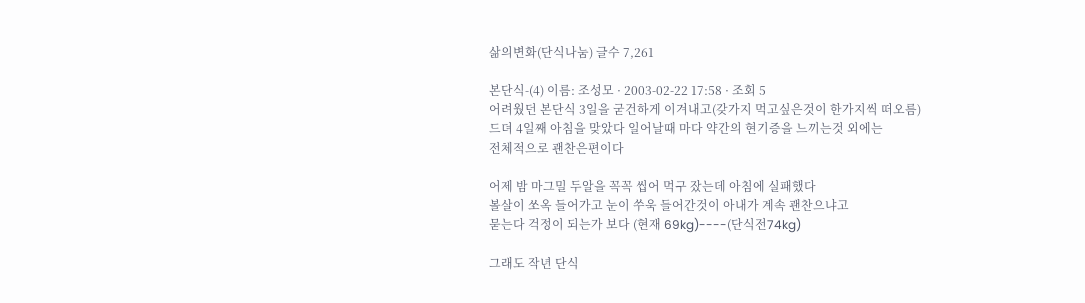삶의변화(단식나눔) 글수 7,261

본단식-(4) 이름: 조성모 · 2003-02-22 17:58 · 조회 5
어려웠던 본단식 3일을 굳건하게 이겨내고(갖가지 먹고싶은것이 한가지씩 떠오름)
드뎌 4일째 아침을 맞았다 일어날때 마다 약간의 현기증을 느끼는것 외에는
전체적으로 괜찬은편이다

어제 밤 마그밀 두알을 꼭꼭 씹어 먹구 잤는데 아침에 실패했다
볼살이 쏘옥 들어가고 눈이 쑤욱 들어간것이 아내가 계속 괜찬으냐고
묻는다 걱정이 되는가 보다 (현재 69kg)----(단식전74kg)

그래도 작년 단식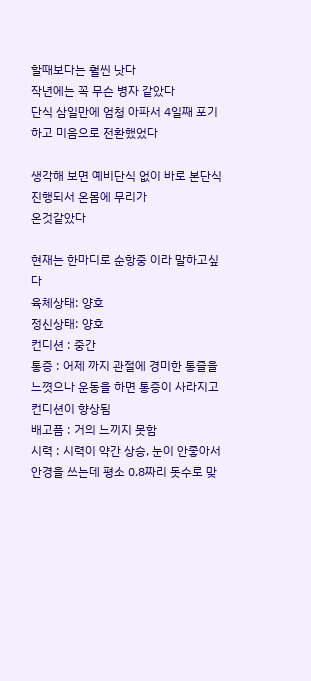할때보다는 훨씬 낫다
작년에는 꼭 무슨 병자 같았다
단식 삼일만에 엄청 아파서 4일째 포기 하고 미음으로 전환했었다

생각해 보면 예비단식 없이 바로 본단식 진행되서 온몸에 무리가
온것같았다

현재는 한마디로 순항중 이라 말하고싶다
육체상태: 양호
정신상태: 양호
컨디션 : 중간
통증 : 어제 까지 관절에 경미한 통즐을 느꼇으나 운동을 하면 통증이 사라지고
컨디션이 향상됨
배고픔 : 거의 느끼지 못함
시력 : 시력이 약간 상승, 눈이 안좋아서 안경을 쓰는데 평소 0.8짜리 돗수로 맞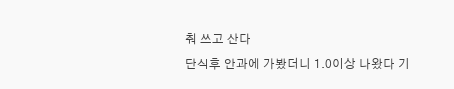춰 쓰고 산다
단식후 안과에 가봤더니 1.0이상 나왔다 기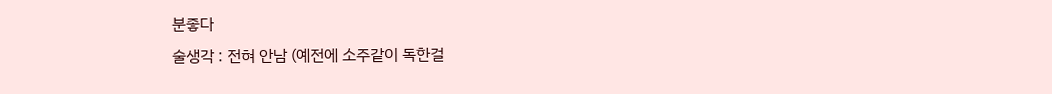분좋다
술생각 : 전혀 안남 (예전에 소주같이 독한걸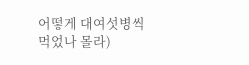어떻게 대여섯병씩 먹었나 몰라)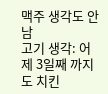맥주 생각도 안남
고기 생각: 어제 3일째 까지도 치킨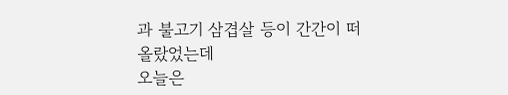과 불고기 삼겹살 등이 간간이 떠올랐었는데
오늘은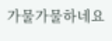가물가물하네요